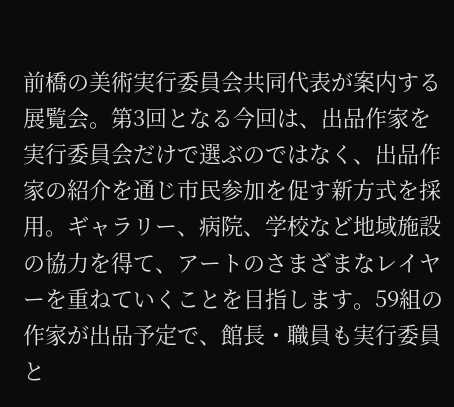前橋の美術実行委員会共同代表が案内する展覧会。第3回となる今回は、出品作家を実行委員会だけで選ぶのではなく、出品作家の紹介を通じ市民参加を促す新方式を採用。ギャラリー、病院、学校など地域施設の協力を得て、アートのさまざまなレイヤーを重ねていくことを目指します。59組の作家が出品予定で、館長・職員も実行委員と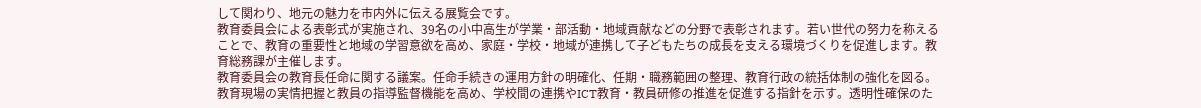して関わり、地元の魅力を市内外に伝える展覧会です。
教育委員会による表彰式が実施され、39名の小中高生が学業・部活動・地域貢献などの分野で表彰されます。若い世代の努力を称えることで、教育の重要性と地域の学習意欲を高め、家庭・学校・地域が連携して子どもたちの成長を支える環境づくりを促進します。教育総務課が主催します。
教育委員会の教育長任命に関する議案。任命手続きの運用方針の明確化、任期・職務範囲の整理、教育行政の統括体制の強化を図る。教育現場の実情把握と教員の指導監督機能を高め、学校間の連携やICT教育・教員研修の推進を促進する指針を示す。透明性確保のた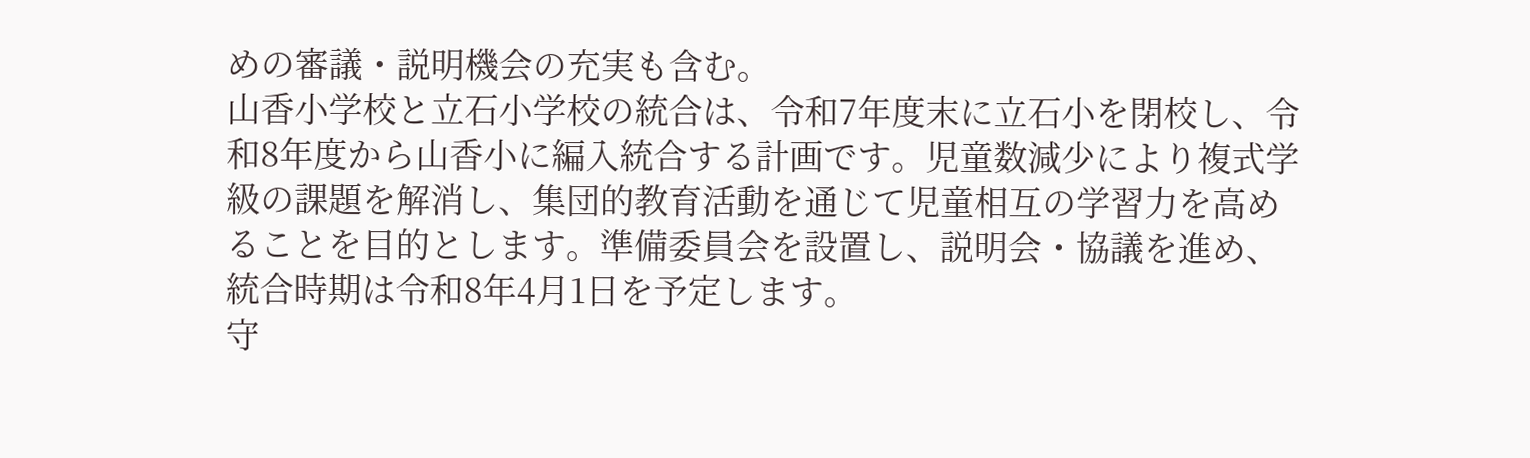めの審議・説明機会の充実も含む。
山香小学校と立石小学校の統合は、令和7年度末に立石小を閉校し、令和8年度から山香小に編入統合する計画です。児童数減少により複式学級の課題を解消し、集団的教育活動を通じて児童相互の学習力を高めることを目的とします。準備委員会を設置し、説明会・協議を進め、統合時期は令和8年4月1日を予定します。
守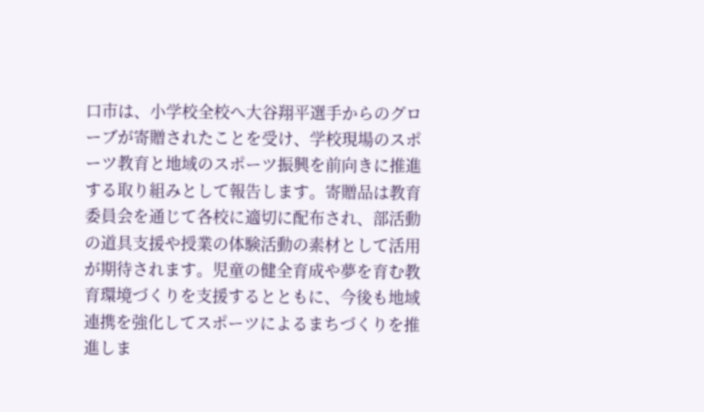口市は、小学校全校へ大谷翔平選手からのグローブが寄贈されたことを受け、学校現場のスポーツ教育と地域のスポーツ振興を前向きに推進する取り組みとして報告します。寄贈品は教育委員会を通じて各校に適切に配布され、部活動の道具支援や授業の体験活動の素材として活用が期待されます。児童の健全育成や夢を育む教育環境づくりを支援するとともに、今後も地域連携を強化してスポーツによるまちづくりを推進しま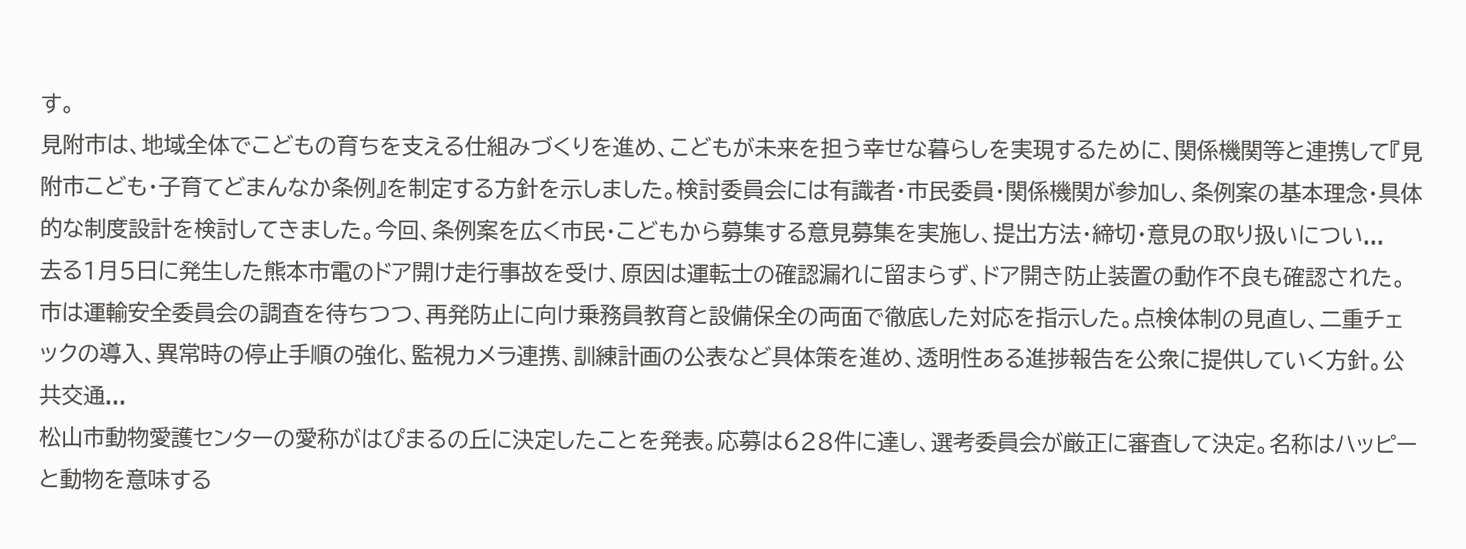す。
見附市は、地域全体でこどもの育ちを支える仕組みづくりを進め、こどもが未来を担う幸せな暮らしを実現するために、関係機関等と連携して『見附市こども・子育てどまんなか条例』を制定する方針を示しました。検討委員会には有識者・市民委員・関係機関が参加し、条例案の基本理念・具体的な制度設計を検討してきました。今回、条例案を広く市民・こどもから募集する意見募集を実施し、提出方法・締切・意見の取り扱いについ...
去る1月5日に発生した熊本市電のドア開け走行事故を受け、原因は運転士の確認漏れに留まらず、ドア開き防止装置の動作不良も確認された。市は運輸安全委員会の調査を待ちつつ、再発防止に向け乗務員教育と設備保全の両面で徹底した対応を指示した。点検体制の見直し、二重チェックの導入、異常時の停止手順の強化、監視カメラ連携、訓練計画の公表など具体策を進め、透明性ある進捗報告を公衆に提供していく方針。公共交通...
松山市動物愛護センターの愛称がはぴまるの丘に決定したことを発表。応募は628件に達し、選考委員会が厳正に審査して決定。名称はハッピーと動物を意味する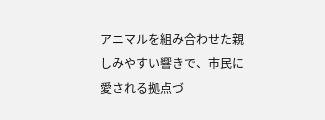アニマルを組み合わせた親しみやすい響きで、市民に愛される拠点づ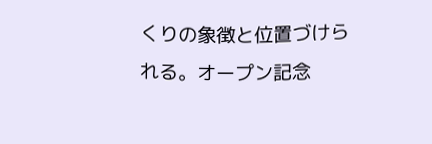くりの象徴と位置づけられる。オープン記念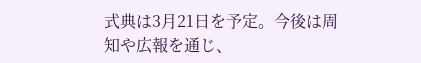式典は3月21日を予定。今後は周知や広報を通じ、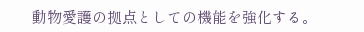動物愛護の拠点としての機能を強化する。